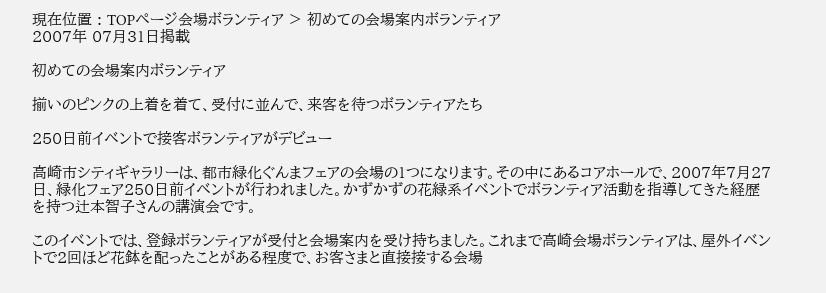現在位置 : TOPページ会場ボランティア > 初めての会場案内ボランティア
2007年 07月31日掲載

初めての会場案内ボランティア

揃いのピンクの上着を着て、受付に並んで、来客を待つボランティアたち

250日前イベントで接客ボランティアがデビュー

高崎市シティギャラリーは、都市緑化ぐんまフェアの会場の1つになります。その中にあるコアホールで、2007年7月27日、緑化フェア250日前イベントが行われました。かずかずの花緑系イベントでボランティア活動を指導してきた経歴を持つ辻本智子さんの講演会です。

このイベントでは、登録ボランティアが受付と会場案内を受け持ちました。これまで高崎会場ボランティアは、屋外イベントで2回ほど花鉢を配ったことがある程度で、お客さまと直接接する会場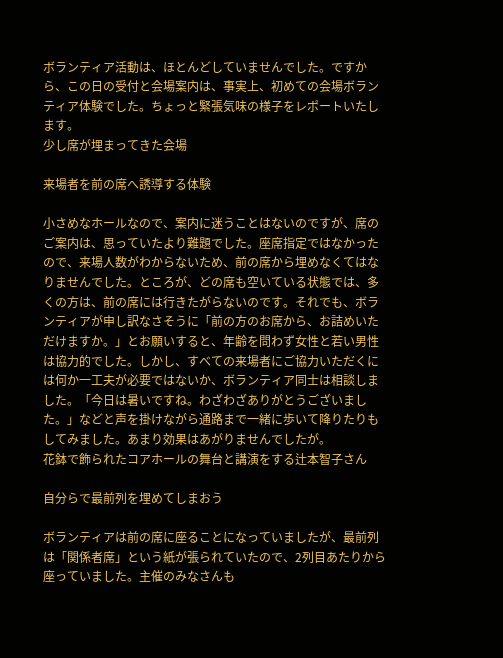ボランティア活動は、ほとんどしていませんでした。ですから、この日の受付と会場案内は、事実上、初めての会場ボランティア体験でした。ちょっと緊張気味の様子をレポートいたします。
少し席が埋まってきた会場

来場者を前の席へ誘導する体験

小さめなホールなので、案内に迷うことはないのですが、席のご案内は、思っていたより難題でした。座席指定ではなかったので、来場人数がわからないため、前の席から埋めなくてはなりませんでした。ところが、どの席も空いている状態では、多くの方は、前の席には行きたがらないのです。それでも、ボランティアが申し訳なさそうに「前の方のお席から、お詰めいただけますか。」とお願いすると、年齢を問わず女性と若い男性は協力的でした。しかし、すべての来場者にご協力いただくには何か一工夫が必要ではないか、ボランティア同士は相談しました。「今日は暑いですね。わざわざありがとうございました。」などと声を掛けながら通路まで一緒に歩いて降りたりもしてみました。あまり効果はあがりませんでしたが。
花鉢で飾られたコアホールの舞台と講演をする辻本智子さん

自分らで最前列を埋めてしまおう

ボランティアは前の席に座ることになっていましたが、最前列は「関係者席」という紙が張られていたので、2列目あたりから座っていました。主催のみなさんも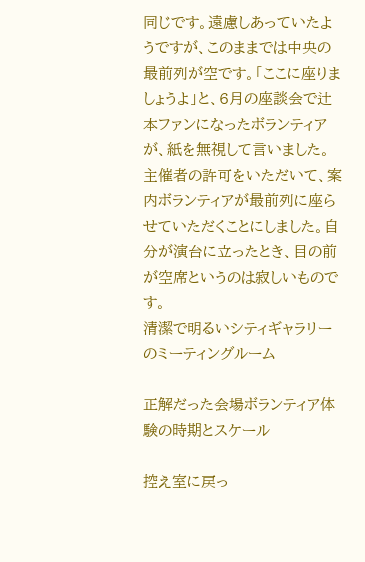同じです。遠慮しあっていたようですが、このままでは中央の最前列が空です。「ここに座りましょうよ」と、6月の座談会で辻本ファンになったボランティアが、紙を無視して言いました。主催者の許可をいただいて、案内ボランティアが最前列に座らせていただくことにしました。自分が演台に立ったとき、目の前が空席というのは寂しいものです。
清潔で明るいシティギャラリーのミーティングルーム

正解だった会場ボランティア体験の時期とスケール

控え室に戻っ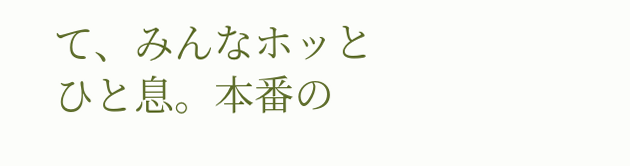て、みんなホッとひと息。本番の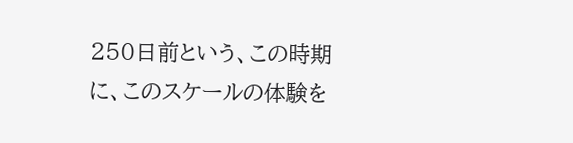250日前という、この時期に、このスケールの体験を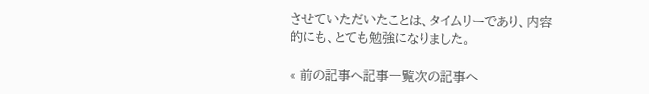させていただいたことは、タイムリーであり、内容的にも、とても勉強になりました。

« 前の記事へ記事一覧次の記事へ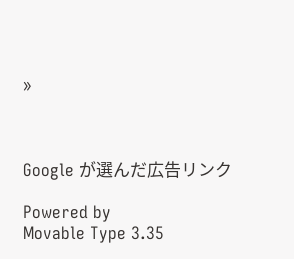»



Google が選んだ広告リンク

Powered by
Movable Type 3.35